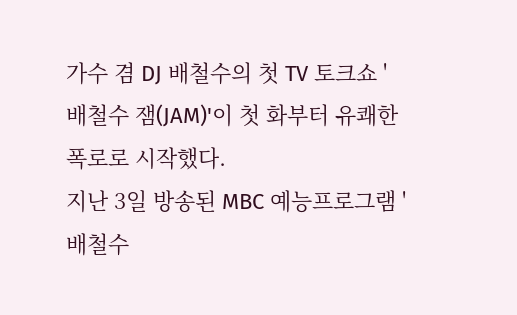가수 겸 DJ 배철수의 첫 TV 토크쇼 '배철수 잼(JAM)'이 첫 화부터 유쾌한 폭로로 시작했다.
지난 3일 방송된 MBC 예능프로그램 '배철수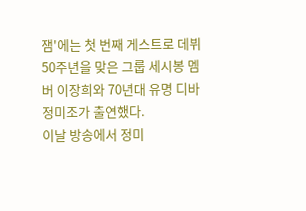잼'에는 첫 번째 게스트로 데뷔 50주년을 맞은 그룹 세시봉 멤버 이장희와 70년대 유명 디바 정미조가 출연했다.
이날 방송에서 정미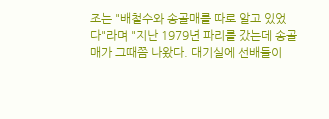조는 "배철수와 송골매를 따로 알고 있었다"라며 "지난 1979년 파리를 갔는데 송골매가 그때쯤 나왔다. 대기실에 선배들이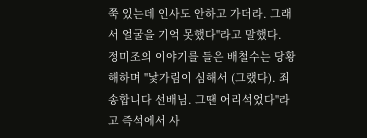쭉 있는데 인사도 안하고 가더라. 그래서 얼굴을 기억 못했다"라고 말했다.
정미조의 이야기를 들은 배철수는 당황해하며 "낯가림이 심해서 (그랬다). 죄송합니다 선배님. 그땐 어리석었다"라고 즉석에서 사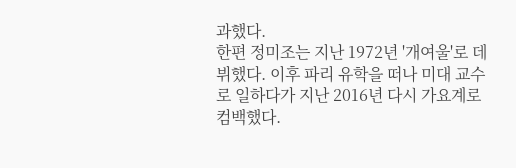과했다.
한편 정미조는 지난 1972년 '개여울'로 데뷔했다. 이후 파리 유학을 떠나 미대 교수로 일하다가 지난 2016년 다시 가요계로 컴백했다.